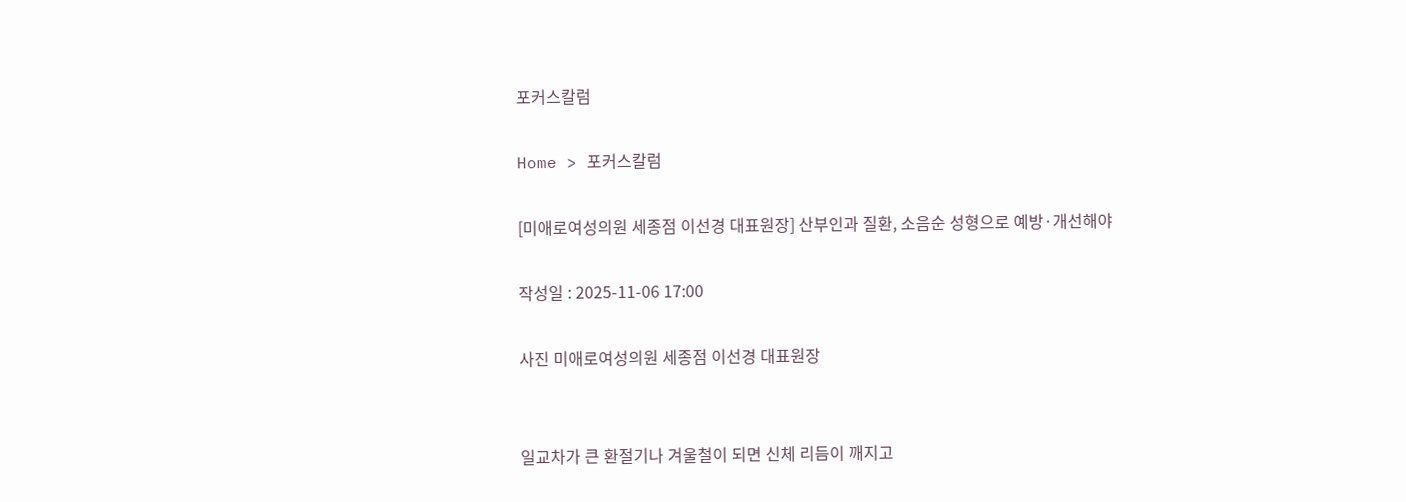포커스칼럼

Home > 포커스칼럼

[미애로여성의원 세종점 이선경 대표원장] 산부인과 질환, 소음순 성형으로 예방·개선해야

작성일 : 2025-11-06 17:00

사진 미애로여성의원 세종점 이선경 대표원장


일교차가 큰 환절기나 겨울철이 되면 신체 리듬이 깨지고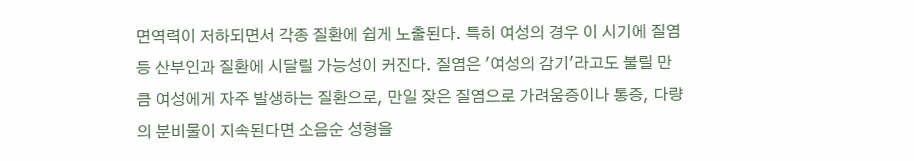면역력이 저하되면서 각종 질환에 쉽게 노출된다. 특히 여성의 경우 이 시기에 질염 등 산부인과 질환에 시달릴 가능성이 커진다. 질염은 '여성의 감기'라고도 불릴 만큼 여성에게 자주 발생하는 질환으로, 만일 잦은 질염으로 가려움증이나 통증, 다량의 분비물이 지속된다면 소음순 성형을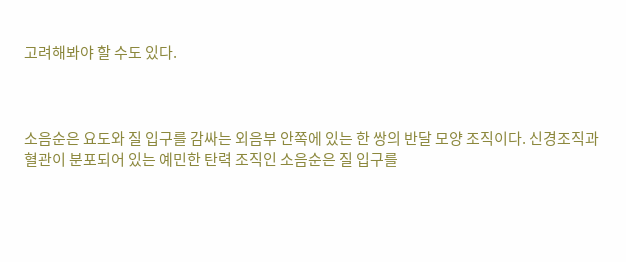고려해봐야 할 수도 있다.



소음순은 요도와 질 입구를 감싸는 외음부 안쪽에 있는 한 쌍의 반달 모양 조직이다. 신경조직과 혈관이 분포되어 있는 예민한 탄력 조직인 소음순은 질 입구를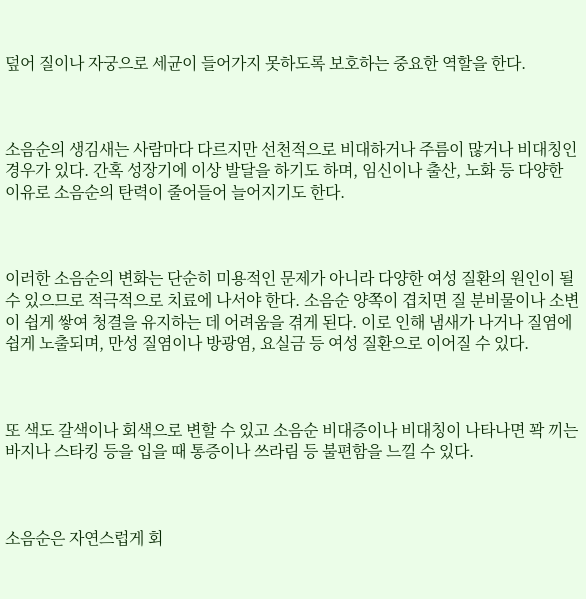덮어 질이나 자궁으로 세균이 들어가지 못하도록 보호하는 중요한 역할을 한다.



소음순의 생김새는 사람마다 다르지만 선천적으로 비대하거나 주름이 많거나 비대칭인 경우가 있다. 간혹 성장기에 이상 발달을 하기도 하며, 임신이나 출산, 노화 등 다양한 이유로 소음순의 탄력이 줄어들어 늘어지기도 한다.



이러한 소음순의 변화는 단순히 미용적인 문제가 아니라 다양한 여성 질환의 원인이 될 수 있으므로 적극적으로 치료에 나서야 한다. 소음순 양쪽이 겹치면 질 분비물이나 소변이 쉽게 쌓여 청결을 유지하는 데 어려움을 겪게 된다. 이로 인해 냄새가 나거나 질염에 쉽게 노출되며, 만성 질염이나 방광염, 요실금 등 여성 질환으로 이어질 수 있다.



또 색도 갈색이나 회색으로 변할 수 있고 소음순 비대증이나 비대칭이 나타나면 꽉 끼는 바지나 스타킹 등을 입을 때 통증이나 쓰라림 등 불편함을 느낄 수 있다.



소음순은 자연스럽게 회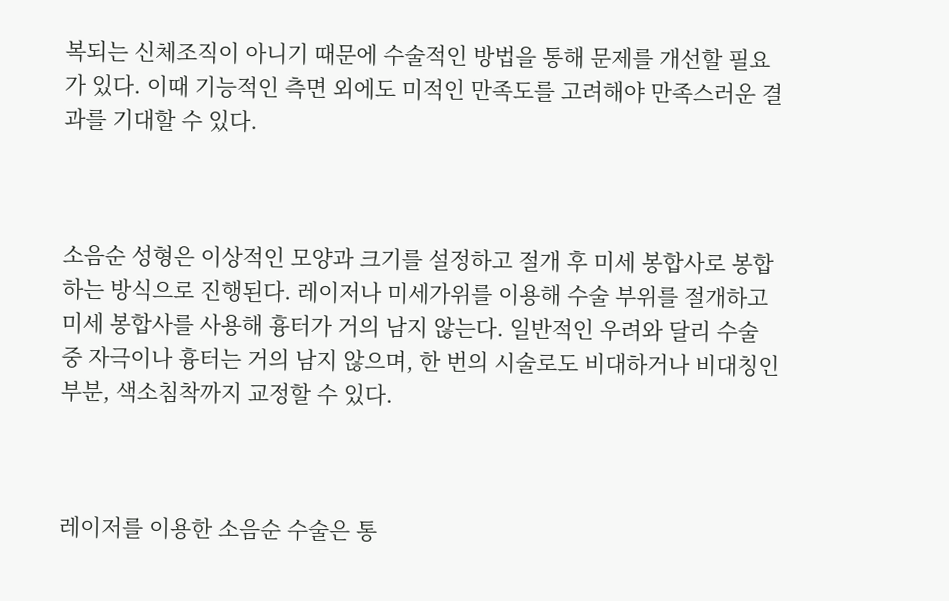복되는 신체조직이 아니기 때문에 수술적인 방법을 통해 문제를 개선할 필요가 있다. 이때 기능적인 측면 외에도 미적인 만족도를 고려해야 만족스러운 결과를 기대할 수 있다.



소음순 성형은 이상적인 모양과 크기를 설정하고 절개 후 미세 봉합사로 봉합하는 방식으로 진행된다. 레이저나 미세가위를 이용해 수술 부위를 절개하고 미세 봉합사를 사용해 흉터가 거의 남지 않는다. 일반적인 우려와 달리 수술 중 자극이나 흉터는 거의 남지 않으며, 한 번의 시술로도 비대하거나 비대칭인 부분, 색소침착까지 교정할 수 있다.



레이저를 이용한 소음순 수술은 통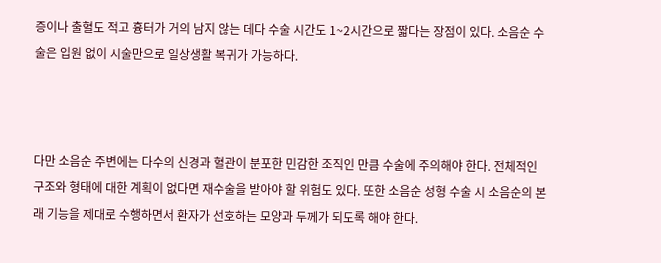증이나 출혈도 적고 흉터가 거의 남지 않는 데다 수술 시간도 1~2시간으로 짧다는 장점이 있다. 소음순 수술은 입원 없이 시술만으로 일상생활 복귀가 가능하다.



다만 소음순 주변에는 다수의 신경과 혈관이 분포한 민감한 조직인 만큼 수술에 주의해야 한다. 전체적인 구조와 형태에 대한 계획이 없다면 재수술을 받아야 할 위험도 있다. 또한 소음순 성형 수술 시 소음순의 본래 기능을 제대로 수행하면서 환자가 선호하는 모양과 두께가 되도록 해야 한다.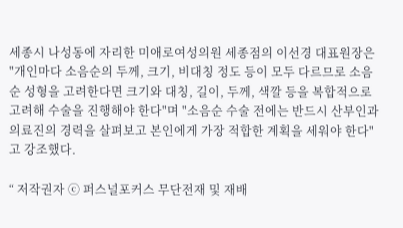세종시 나성동에 자리한 미애로여성의원 세종점의 이선경 대표원장은 "개인마다 소음순의 두께, 크기, 비대칭 정도 등이 모두 다르므로 소음순 성형을 고려한다면 크기와 대칭, 길이, 두께, 색깔 등을 복합적으로 고려해 수술을 진행해야 한다"며 "소음순 수술 전에는 반드시 산부인과 의료진의 경력을 살펴보고 본인에게 가장 적합한 계획을 세워야 한다"고 강조했다.

“ 저작권자 ⓒ 퍼스널포커스 무단전재 및 재배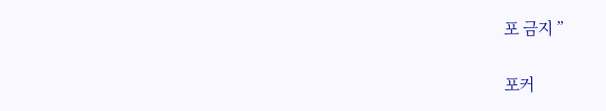포 금지 ”

포커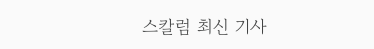스칼럼 최신 기사